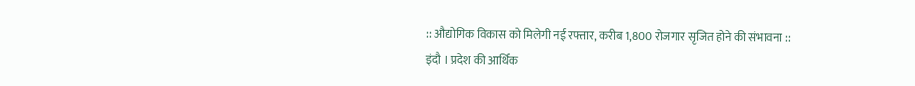:: औद्योगिक विकास को मिलेगी नई रफ्तार, करीब 1,800 रोजगार सृजित होने की संभावना ::
इंदौ । प्रदेश की आर्थिक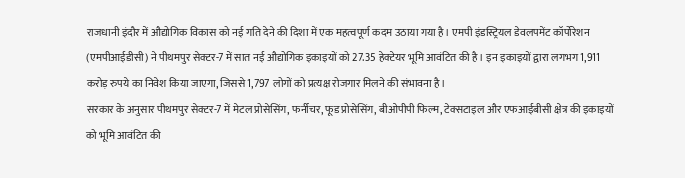राजधानी इंदौर में औद्योगिक विकास को नई गति देने की दिशा में एक महत्वपूर्ण कदम उठाया गया है। एमपी इंडस्ट्रियल डेवलपमेंट कॉर्पोरेशन (एमपीआईडीसी) ने पीथमपुर सेक्टर-7 में सात नई औद्योगिक इकाइयों को 27.35 हेक्टेयर भूमि आवंटित की है। इन इकाइयों द्वारा लगभग 1,911 करोड़ रुपये का निवेश किया जाएगा, जिससे 1,797 लोगों को प्रत्यक्ष रोजगार मिलने की संभावना है।
सरकार के अनुसार पीथमपुर सेक्टर-7 में मेटल प्रोसेसिंग, फर्नीचर, फूड प्रोसेसिंग, बीओपीपी फिल्म, टेक्सटाइल और एफआईबीसी क्षेत्र की इकाइयों को भूमि आवंटित की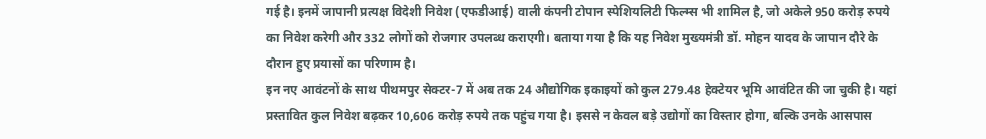गई है। इनमें जापानी प्रत्यक्ष विदेशी निवेश (एफडीआई) वाली कंपनी टोपान स्पेशियलिटी फिल्म्स भी शामिल है, जो अकेले 950 करोड़ रुपये का निवेश करेगी और 332 लोगों को रोजगार उपलब्ध कराएगी। बताया गया है कि यह निवेश मुख्यमंत्री डॉ. मोहन यादव के जापान दौरे के दौरान हुए प्रयासों का परिणाम है।
इन नए आवंटनों के साथ पीथमपुर सेक्टर-7 में अब तक 24 औद्योगिक इकाइयों को कुल 279.48 हेक्टेयर भूमि आवंटित की जा चुकी है। यहां प्रस्तावित कुल निवेश बढ़कर 10,606 करोड़ रुपये तक पहुंच गया है। इससे न केवल बड़े उद्योगों का विस्तार होगा, बल्कि उनके आसपास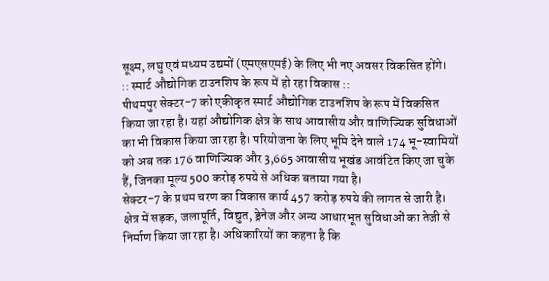सूक्ष्म, लघु एवं मध्यम उद्यमों (एमएसएमई) के लिए भी नए अवसर विकसित होंगे।
:: स्मार्ट औद्योगिक टाउनशिप के रूप में हो रहा विकास ::
पीथमपुर सेक्टर-7 को एकीकृत स्मार्ट औद्योगिक टाउनशिप के रूप में विकसित किया जा रहा है। यहां औद्योगिक क्षेत्र के साथ आवासीय और वाणिज्यिक सुविधाओं का भी विकास किया जा रहा है। परियोजना के लिए भूमि देने वाले 174 भू-स्वामियों को अब तक 176 वाणिज्यिक और 3,665 आवासीय भूखंड आवंटित किए जा चुके हैं, जिनका मूल्य 500 करोड़ रुपये से अधिक बताया गया है।
सेक्टर-7 के प्रथम चरण का विकास कार्य 457 करोड़ रुपये की लागत से जारी है। क्षेत्र में सड़क, जलापूर्ति, विद्युत, ड्रेनेज और अन्य आधारभूत सुविधाओं का तेजी से निर्माण किया जा रहा है। अधिकारियों का कहना है कि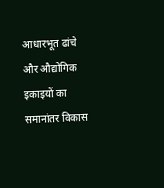आधारभूत ढांचे और औद्योगिक इकाइयों का समानांतर विकास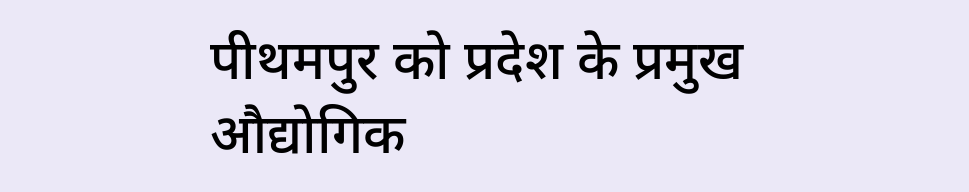पीथमपुर को प्रदेश के प्रमुख औद्योगिक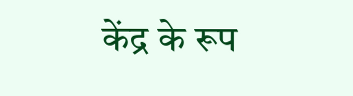केंद्र के रूप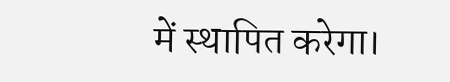में स्थापित करेगा।